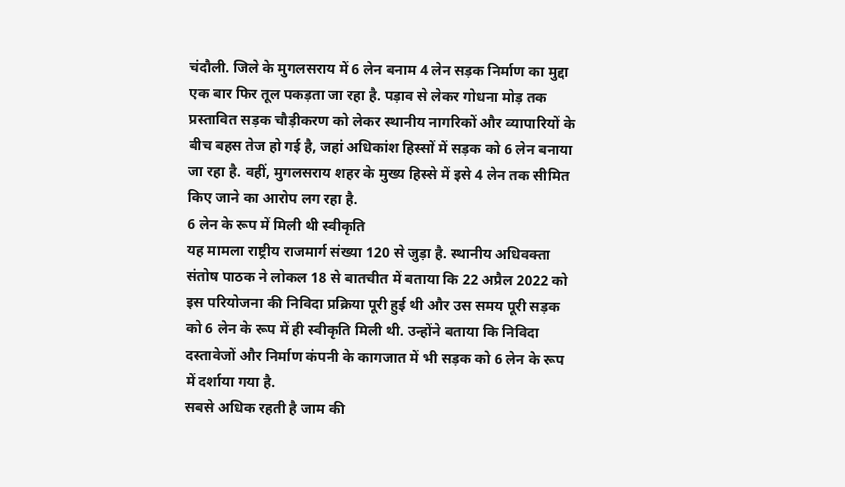चंदौली. जिले के मुगलसराय में 6 लेन बनाम 4 लेन सड़क निर्माण का मुद्दा एक बार फिर तूल पकड़ता जा रहा है. पड़ाव से लेकर गोधना मोड़ तक प्रस्तावित सड़क चौड़ीकरण को लेकर स्थानीय नागरिकों और व्यापारियों के बीच बहस तेज हो गई है, जहां अधिकांश हिस्सों में सड़क को 6 लेन बनाया जा रहा है. वहीं, मुगलसराय शहर के मुख्य हिस्से में इसे 4 लेन तक सीमित किए जाने का आरोप लग रहा है.
6 लेन के रूप में मिली थी स्वीकृति
यह मामला राष्ट्रीय राजमार्ग संख्या 120 से जुड़ा है. स्थानीय अधिवक्ता संतोष पाठक ने लोकल 18 से बातचीत में बताया कि 22 अप्रैल 2022 को इस परियोजना की निविदा प्रक्रिया पूरी हुई थी और उस समय पूरी सड़क को 6 लेन के रूप में ही स्वीकृति मिली थी. उन्होंने बताया कि निविदा दस्तावेजों और निर्माण कंपनी के कागजात में भी सड़क को 6 लेन के रूप में दर्शाया गया है.
सबसे अधिक रहती है जाम की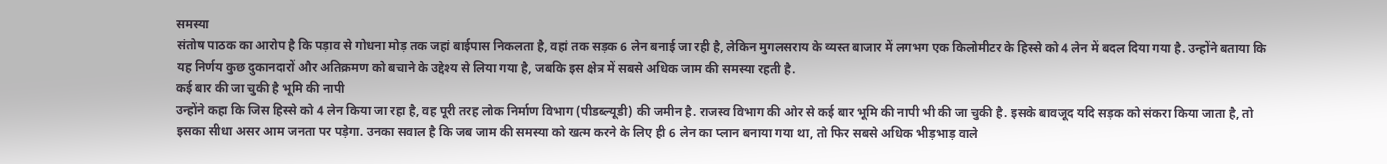समस्या
संतोष पाठक का आरोप है कि पड़ाव से गोधना मोड़ तक जहां बाईपास निकलता है, वहां तक सड़क 6 लेन बनाई जा रही है, लेकिन मुगलसराय के व्यस्त बाजार में लगभग एक किलोमीटर के हिस्से को 4 लेन में बदल दिया गया है. उन्होंने बताया कि यह निर्णय कुछ दुकानदारों और अतिक्रमण को बचाने के उद्देश्य से लिया गया है, जबकि इस क्षेत्र में सबसे अधिक जाम की समस्या रहती है.
कई बार की जा चुकी है भूमि की नापी
उन्होंने कहा कि जिस हिस्से को 4 लेन किया जा रहा है, वह पूरी तरह लोक निर्माण विभाग (पीडब्ल्यूडी) की जमीन है. राजस्व विभाग की ओर से कई बार भूमि की नापी भी की जा चुकी है. इसके बावजूद यदि सड़क को संकरा किया जाता है, तो इसका सीधा असर आम जनता पर पड़ेगा. उनका सवाल है कि जब जाम की समस्या को खत्म करने के लिए ही 6 लेन का प्लान बनाया गया था, तो फिर सबसे अधिक भीड़भाड़ वाले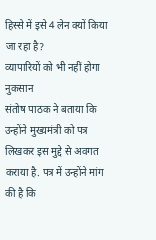हिस्से में इसे 4 लेन क्यों किया जा रहा है?
व्यापारियों को भी नहीं होगा नुकसान
संतोष पाठक ने बताया कि उन्होंने मुख्यमंत्री को पत्र लिखकर इस मुद्दे से अवगत कराया है. पत्र में उन्होंने मांग की है कि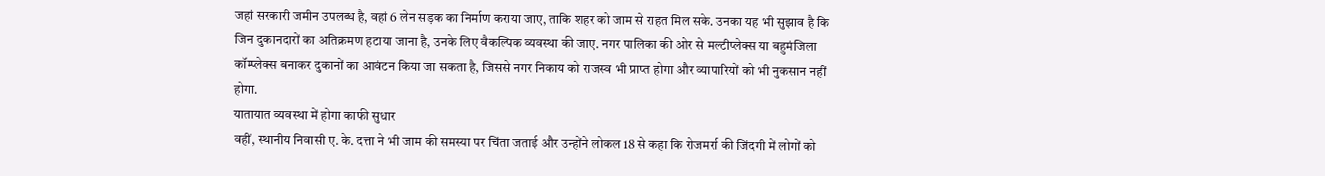जहां सरकारी जमीन उपलब्ध है, वहां 6 लेन सड़क का निर्माण कराया जाए, ताकि शहर को जाम से राहत मिल सके. उनका यह भी सुझाव है कि जिन दुकानदारों का अतिक्रमण हटाया जाना है, उनके लिए वैकल्पिक व्यवस्था की जाए. नगर पालिका की ओर से मल्टीप्लेक्स या बहुमंजिला कॉम्प्लेक्स बनाकर दुकानों का आवंटन किया जा सकता है, जिससे नगर निकाय को राजस्व भी प्राप्त होगा और व्यापारियों को भी नुकसान नहीं होगा.
यातायात व्यवस्था में होगा काफी सुधार
वहीं, स्थानीय निवासी ए. के. दत्ता ने भी जाम की समस्या पर चिंता जताई और उन्होंने लोकल 18 से कहा कि रोजमर्रा की जिंदगी में लोगों को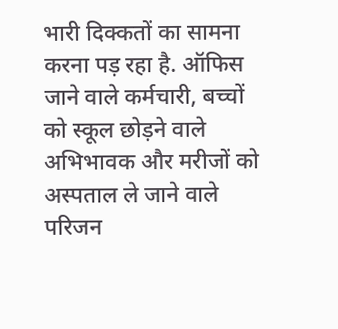भारी दिक्कतों का सामना करना पड़ रहा है. ऑफिस जाने वाले कर्मचारी, बच्चों को स्कूल छोड़ने वाले अभिभावक और मरीजों को अस्पताल ले जाने वाले परिजन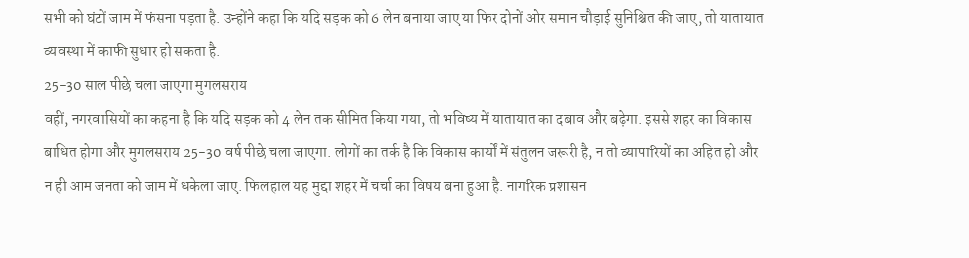सभी को घंटों जाम में फंसना पड़ता है. उन्होंने कहा कि यदि सड़क को 6 लेन बनाया जाए या फिर दोनों ओर समान चौड़ाई सुनिश्चित की जाए, तो यातायात व्यवस्था में काफी सुधार हो सकता है.
25-30 साल पीछे चला जाएगा मुगलसराय
वहीं, नगरवासियों का कहना है कि यदि सड़क को 4 लेन तक सीमित किया गया, तो भविष्य में यातायात का दबाव और बढ़ेगा. इससे शहर का विकास बाधित होगा और मुगलसराय 25-30 वर्ष पीछे चला जाएगा. लोगों का तर्क है कि विकास कार्यों में संतुलन जरूरी है, न तो व्यापारियों का अहित हो और न ही आम जनता को जाम में धकेला जाए. फिलहाल यह मुद्दा शहर में चर्चा का विषय बना हुआ है. नागरिक प्रशासन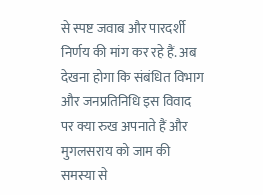से स्पष्ट जवाब और पारदर्शी निर्णय की मांग कर रहे हैं. अब देखना होगा कि संबंधित विभाग और जनप्रतिनिधि इस विवाद पर क्या रुख अपनाते हैं और मुगलसराय को जाम की समस्या से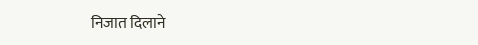निजात दिलाने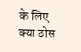के लिए क्या ठोस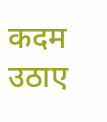कदम उठाए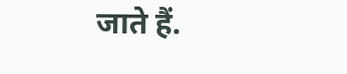जाते हैं.